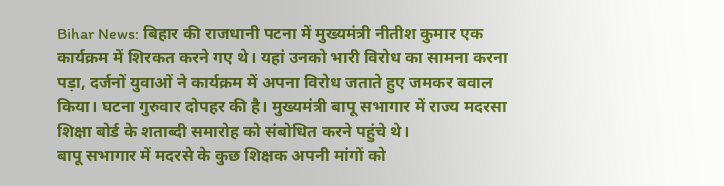Bihar News: बिहार की राजधानी पटना में मुख्यमंत्री नीतीश कुमार एक कार्यक्रम में शिरकत करने गए थे। यहां उनको भारी विरोध का सामना करना पड़ा, दर्जनों युवाओं ने कार्यक्रम में अपना विरोध जताते हुए जमकर बवाल किया। घटना गुरुवार दोपहर की है। मुख्यमंत्री बापू सभागार में राज्य मदरसा शिक्षा बोर्ड के शताब्दी समारोह को संबोधित करने पहुंचे थे।
बापू सभागार में मदरसे के कुछ शिक्षक अपनी मांगों को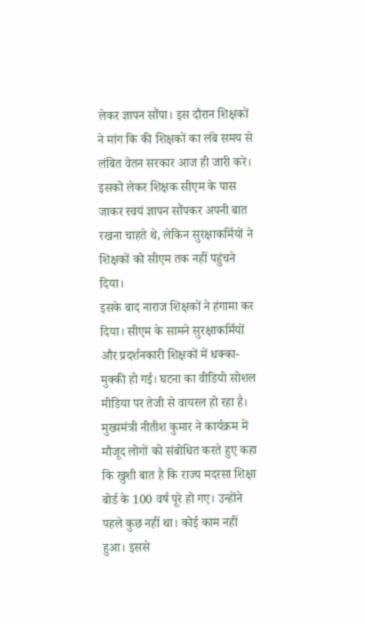लेकर ज्ञापन सौंपा। इस दौरान शिक्षकों ने मांग कि की शिक्षकों का लंबे समय से लंबित वेतन सरकार आज ही जारी करे। इसको लेकर शिक्षक सीएम के पास जाकर स्वयं ज्ञापन सौंपकर अपनी बात रखना चाहते थे, लेकिन सुरक्षाकर्मियों ने शिक्षकों को सीएम तक नहीं पहुंचने दिया।
इसके बाद नाराज शिक्षकों ने हंगामा कर दिया। सीएम के सामने सुरक्षाकर्मियों और प्रदर्शनकारी शिक्षकों में धक्का-मुक्की हो गई। घटना का वीडियो सोशल मीडिया पर तेजी से वायरल हो रहा है।
मुख्यमंत्री नीतीश कुमार ने कार्यक्रम में मौजूद लोगों को संबोधित करते हुए कहा कि खुशी बात है कि राज्य मदरसा शिक्षा बोर्ड के 100 वर्ष पूरे हो गए। उन्होंने पहले कुछ नहीं था। कोई काम नहीं हुआ। इससे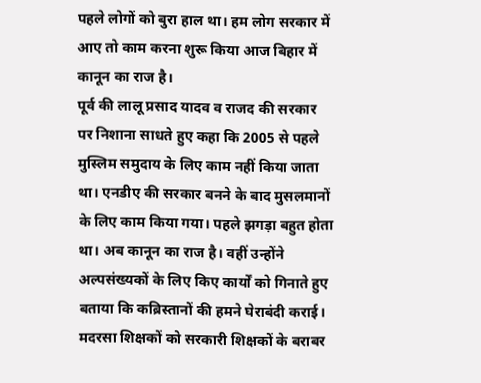पहले लोगों को बुरा हाल था। हम लोग सरकार में आए तो काम करना शुरू किया आज बिहार में कानून का राज है।
पूर्व की लालू प्रसाद यादव व राजद की सरकार पर निशाना साधते हुए कहा कि 2005 से पहले मुस्लिम समुदाय के लिए काम नहीं किया जाता था। एनडीए की सरकार बनने के बाद मुसलमानों के लिए काम किया गया। पहले झगड़ा बहुत होता था। अब कानून का राज है। वहीं उन्होंने अल्पसंख्यकों के लिए किए कार्यों को गिनाते हुए बताया कि कब्रिस्तानों की हमने घेराबंदी कराई। मदरसा शिक्षकों को सरकारी शिक्षकों के बराबर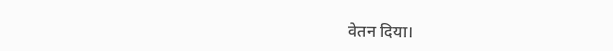वेतन दिया।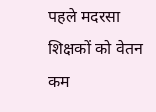पहले मदरसा शिक्षकों को वेतन कम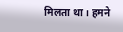मिलता था। हमने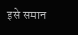इसे समान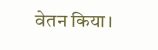वेतन किया।